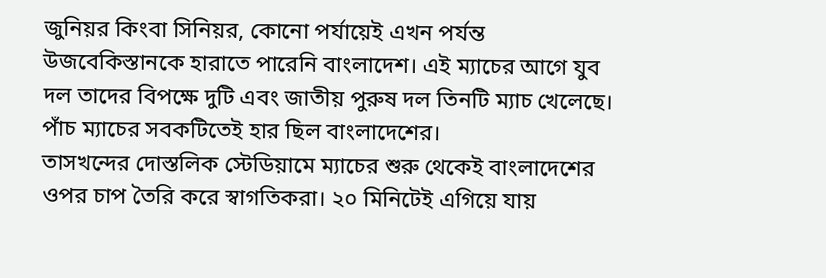জুনিয়র কিংবা সিনিয়র, কোনো পর্যায়েই এখন পর্যন্ত উজবেকিস্তানকে হারাতে পারেনি বাংলাদেশ। এই ম্যাচের আগে যুব দল তাদের বিপক্ষে দুটি এবং জাতীয় পুরুষ দল তিনটি ম্যাচ খেলেছে। পাঁচ ম্যাচের সবকটিতেই হার ছিল বাংলাদেশের।
তাসখন্দের দোস্তলিক স্টেডিয়ামে ম্যাচের শুরু থেকেই বাংলাদেশের ওপর চাপ তৈরি করে স্বাগতিকরা। ২০ মিনিটেই এগিয়ে যায়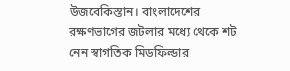উজবেকিস্তান। বাংলাদেশের রক্ষণভাগের জটলার মধ্যে থেকে শট নেন স্বাগতিক মিডফিল্ডার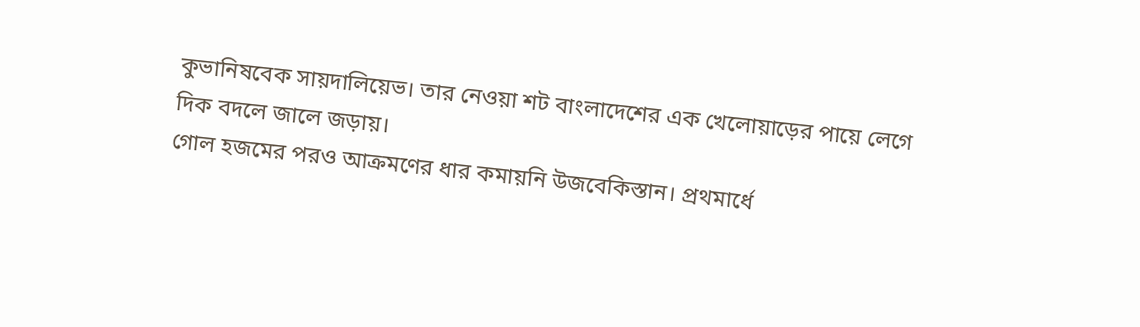কুভানিষবেক সায়দালিয়েভ। তার নেওয়া শট বাংলাদেশের এক খেলোয়াড়ের পায়ে লেগে দিক বদলে জালে জড়ায়।
গোল হজমের পরও আক্রমণের ধার কমায়নি উজবেকিস্তান। প্রথমার্ধে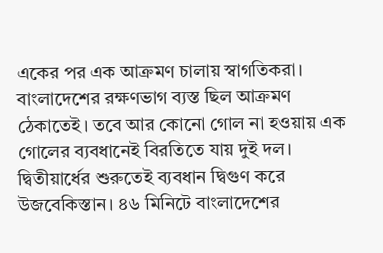একের পর এক আক্রমণ চালায় স্বাগতিকরা। বাংলাদেশের রক্ষণভাগ ব্যস্ত ছিল আক্রমণ ঠেকাতেই। তবে আর কোনো গোল না হওয়ায় এক গোলের ব্যবধানেই বিরতিতে যায় দুই দল।
দ্বিতীয়ার্ধের শুরুতেই ব্যবধান দ্বিগুণ করে উজবেকিস্তান। ৪৬ মিনিটে বাংলাদেশের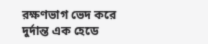রক্ষণভাগ ভেদ করে দুর্দান্ত এক হেডে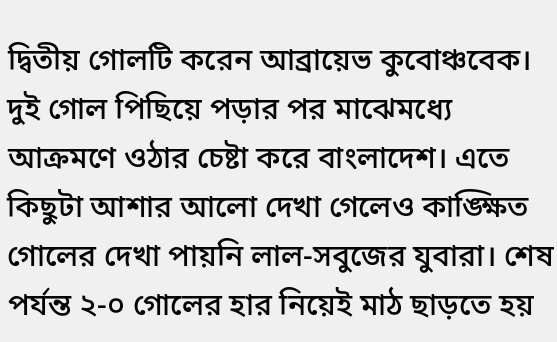দ্বিতীয় গোলটি করেন আব্রায়েভ কুবোঞ্চবেক।
দুই গোল পিছিয়ে পড়ার পর মাঝেমধ্যে আক্রমণে ওঠার চেষ্টা করে বাংলাদেশ। এতে কিছুটা আশার আলো দেখা গেলেও কাঙ্ক্ষিত গোলের দেখা পায়নি লাল-সবুজের যুবারা। শেষ পর্যন্ত ২-০ গোলের হার নিয়েই মাঠ ছাড়তে হয়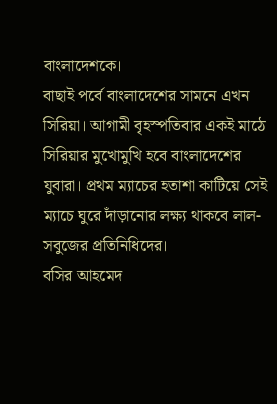বাংলাদেশকে।
বাছাই পর্বে বাংলাদেশের সামনে এখন সিরিয়া। আগামী বৃহস্পতিবার একই মাঠে সিরিয়ার মুখোমুখি হবে বাংলাদেশের যুবারা। প্রথম ম্যাচের হতাশা কাটিয়ে সেই ম্যাচে ঘুরে দাঁড়ানোর লক্ষ্য থাকবে লাল-সবুজের প্রতিনিধিদের।
বসির আহমেদ